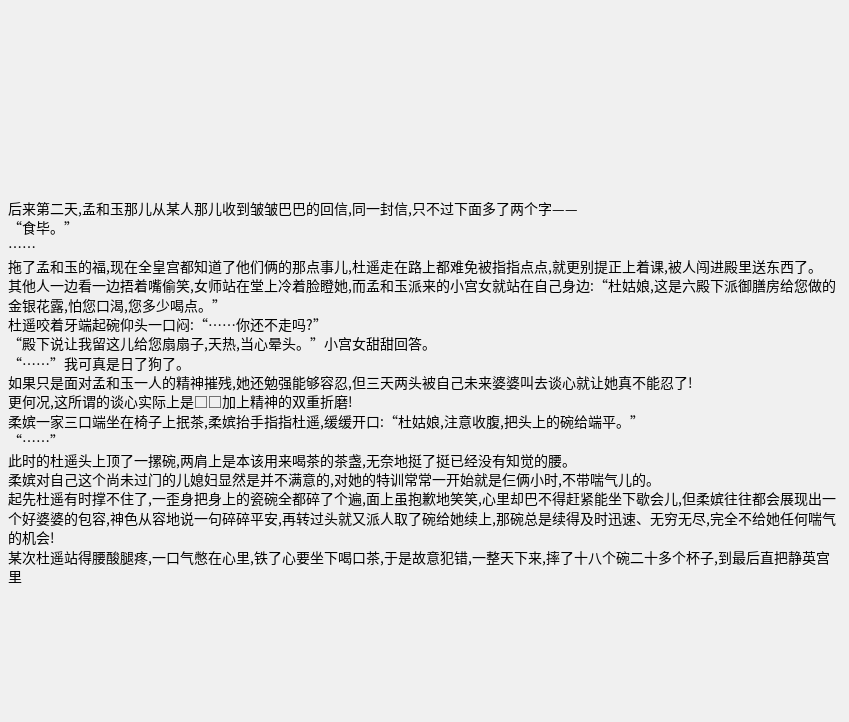后来第二天,孟和玉那儿从某人那儿收到皱皱巴巴的回信,同一封信,只不过下面多了两个字——
“食毕。”
……
拖了孟和玉的福,现在全皇宫都知道了他们俩的那点事儿,杜遥走在路上都难免被指指点点,就更别提正上着课,被人闯进殿里送东西了。
其他人一边看一边捂着嘴偷笑,女师站在堂上冷着脸瞪她,而孟和玉派来的小宫女就站在自己身边:“杜姑娘,这是六殿下派御膳房给您做的金银花露,怕您口渴,您多少喝点。”
杜遥咬着牙端起碗仰头一口闷:“……你还不走吗?”
“殿下说让我留这儿给您扇扇子,天热,当心晕头。”小宫女甜甜回答。
“……”我可真是日了狗了。
如果只是面对孟和玉一人的精神摧残,她还勉强能够容忍,但三天两头被自己未来婆婆叫去谈心就让她真不能忍了!
更何况,这所谓的谈心实际上是□□加上精神的双重折磨!
柔嫔一家三口端坐在椅子上抿茶,柔嫔抬手指指杜遥,缓缓开口:“杜姑娘,注意收腹,把头上的碗给端平。”
“……”
此时的杜遥头上顶了一摞碗,两肩上是本该用来喝茶的茶盏,无奈地挺了挺已经没有知觉的腰。
柔嫔对自己这个尚未过门的儿媳妇显然是并不满意的,对她的特训常常一开始就是仨俩小时,不带喘气儿的。
起先杜遥有时撑不住了,一歪身把身上的瓷碗全都碎了个遍,面上虽抱歉地笑笑,心里却巴不得赶紧能坐下歇会儿,但柔嫔往往都会展现出一个好婆婆的包容,神色从容地说一句碎碎平安,再转过头就又派人取了碗给她续上,那碗总是续得及时迅速、无穷无尽,完全不给她任何喘气的机会!
某次杜遥站得腰酸腿疼,一口气憋在心里,铁了心要坐下喝口茶,于是故意犯错,一整天下来,摔了十八个碗二十多个杯子,到最后直把静英宫里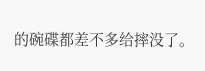的碗碟都差不多给摔没了。